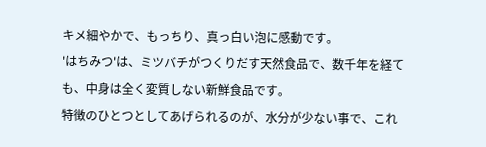キメ細やかで、もっちり、真っ白い泡に感動です。
'はちみつ'は、ミツバチがつくりだす天然食品で、数千年を経ても、中身は全く変質しない新鮮食品です。
特徴のひとつとしてあげられるのが、水分が少ない事で、これ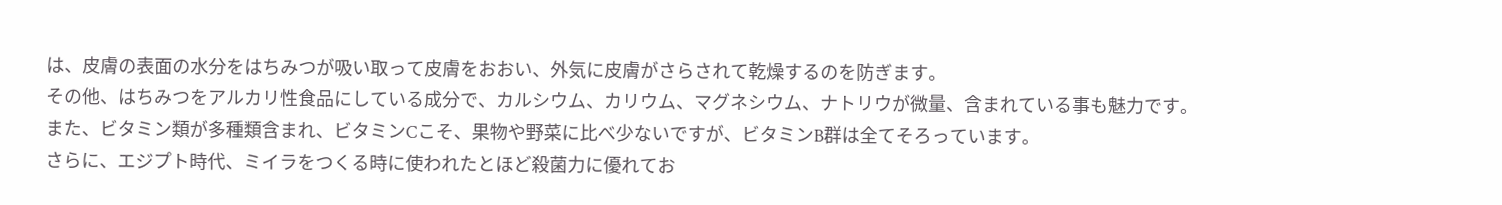は、皮膚の表面の水分をはちみつが吸い取って皮膚をおおい、外気に皮膚がさらされて乾燥するのを防ぎます。
その他、はちみつをアルカリ性食品にしている成分で、カルシウム、カリウム、マグネシウム、ナトリウが微量、含まれている事も魅力です。
また、ビタミン類が多種類含まれ、ビタミンCこそ、果物や野菜に比べ少ないですが、ビタミンB群は全てそろっています。
さらに、エジプト時代、ミイラをつくる時に使われたとほど殺菌力に優れてお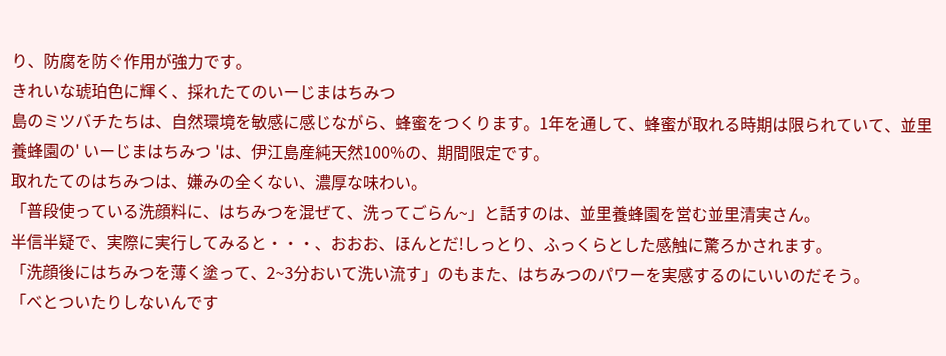り、防腐を防ぐ作用が強力です。
きれいな琥珀色に輝く、採れたてのいーじまはちみつ
島のミツバチたちは、自然環境を敏感に感じながら、蜂蜜をつくります。1年を通して、蜂蜜が取れる時期は限られていて、並里養蜂園の' いーじまはちみつ 'は、伊江島産純天然100%の、期間限定です。
取れたてのはちみつは、嫌みの全くない、濃厚な味わい。
「普段使っている洗顔料に、はちみつを混ぜて、洗ってごらん~」と話すのは、並里養蜂園を営む並里清実さん。
半信半疑で、実際に実行してみると・・・、おおお、ほんとだ!しっとり、ふっくらとした感触に驚ろかされます。
「洗顔後にはちみつを薄く塗って、2~3分おいて洗い流す」のもまた、はちみつのパワーを実感するのにいいのだそう。
「べとついたりしないんです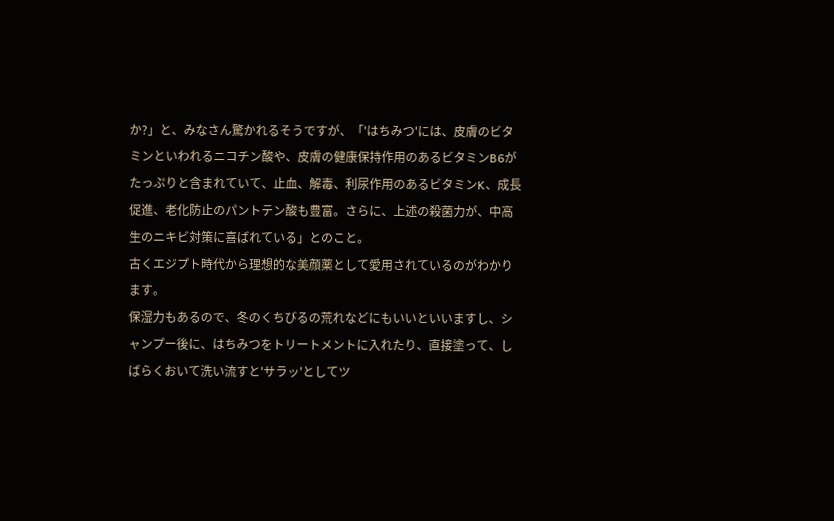か?」と、みなさん驚かれるそうですが、「'はちみつ'には、皮膚のビタミンといわれるニコチン酸や、皮膚の健康保持作用のあるビタミンB6がたっぷりと含まれていて、止血、解毒、利尿作用のあるビタミンK、成長促進、老化防止のパントテン酸も豊富。さらに、上述の殺菌力が、中高生のニキビ対策に喜ばれている」とのこと。
古くエジプト時代から理想的な美顔薬として愛用されているのがわかります。
保湿力もあるので、冬のくちびるの荒れなどにもいいといいますし、シャンプー後に、はちみつをトリートメントに入れたり、直接塗って、しばらくおいて洗い流すと'サラッ'としてツ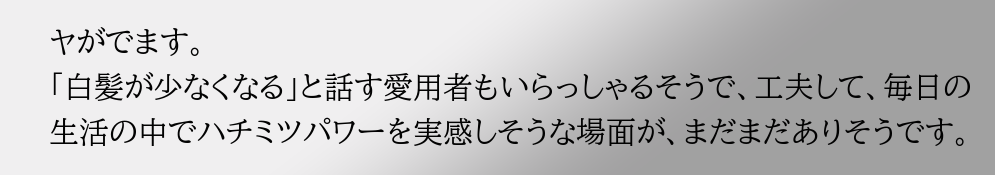ヤがでます。
「白髪が少なくなる」と話す愛用者もいらっしゃるそうで、工夫して、毎日の生活の中でハチミツパワーを実感しそうな場面が、まだまだありそうです。